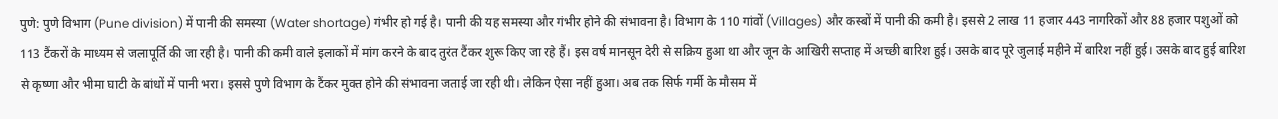पुणे: पुणे विभाग (Pune division) में पानी की समस्या (Water shortage) गंभीर हो गई है। पानी की यह समस्या और गंभीर होने की संभावना है। विभाग के 110 गांवों (Villages) और कस्बों में पानी की कमी है। इससे 2 लाख 11 हजार 443 नागरिकों और 88 हजार पशुओं को 113 टैंकरों के माध्यम से जलापूर्ति की जा रही है। पानी की कमी वाले इलाकों में मांग करने के बाद तुरंत टैंकर शुरू किए जा रहे हैं। इस वर्ष मानसून देरी से सक्रिय हुआ था और जून के आखिरी सप्ताह में अच्छी बारिश हुई। उसके बाद पूरे जुलाई महीने में बारिश नहीं हुई। उसके बाद हुई बारिश से कृष्णा और भीमा घाटी के बांधों में पानी भरा। इससे पुणे विभाग के टैंकर मुक्त होने की संभावना जताई जा रही थी। लेकिन ऐसा नहीं हुआ। अब तक सिर्फ गर्मी के मौसम में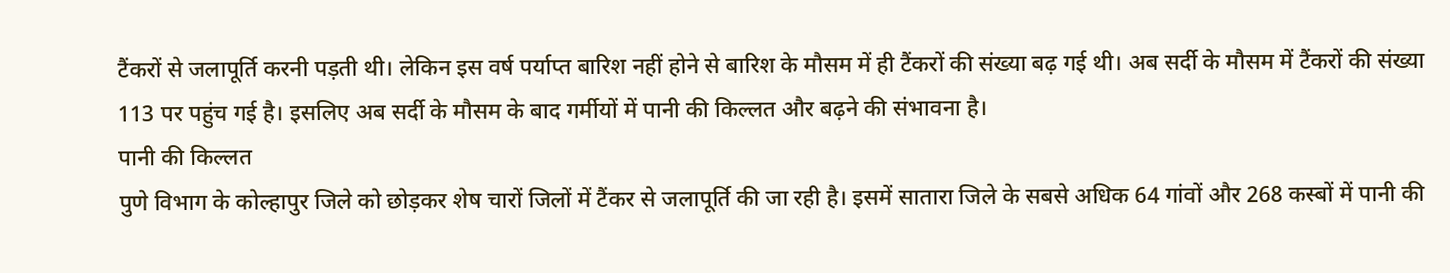टैंकरों से जलापूर्ति करनी पड़ती थी। लेकिन इस वर्ष पर्याप्त बारिश नहीं होने से बारिश के मौसम में ही टैंकरों की संख्या बढ़ गई थी। अब सर्दी के मौसम में टैंकरों की संख्या 113 पर पहुंच गई है। इसलिए अब सर्दी के मौसम के बाद गर्मीयों में पानी की किल्लत और बढ़ने की संभावना है।
पानी की किल्लत
पुणे विभाग के कोल्हापुर जिले को छोड़कर शेष चारों जिलों में टैंकर से जलापूर्ति की जा रही है। इसमें सातारा जिले के सबसे अधिक 64 गांवों और 268 कस्बों में पानी की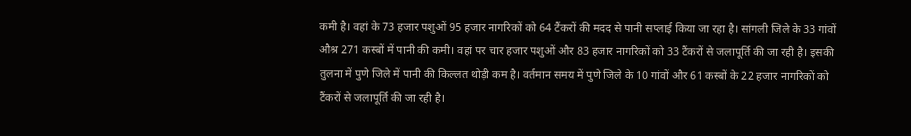कमी है। वहां के 73 हजार पशुओं 95 हजार नागरिकों को 64 टैंकरों की मदद से पानी सप्लाई किया जा रहा है। सांगली जिले के 33 गांवों औश्र 271 कस्बों में पानी की कमी। वहां पर चार हजार पशुओं और 83 हजार नागरिकों को 33 टैंकरों से जलापूर्ति की जा रही है। इसकी तुलना में पुणे जिले में पानी की किल्लत थोड़ी कम है। वर्तमान समय में पुणे जिले के 10 गांवों और 61 कस्बों के 22 हजार नागरिकों को टैंकरों से जलापूर्ति की जा रही है।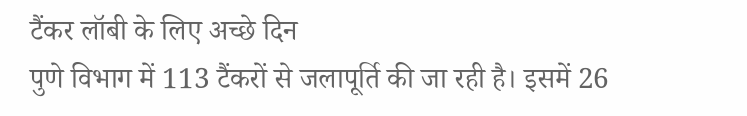टैंकर लॉबी के लिए अच्छे दिन
पुणे विभाग में 113 टैंकरों से जलापूर्ति की जा रही है। इसमें 26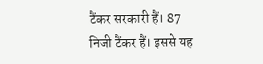टैंकर सरकारी हैं। 87 निजी टैंकर हैं। इससे यह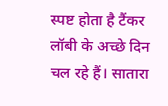स्पष्ट होता है टैंकर लॉबी के अच्छे दिन चल रहे हैं। सातारा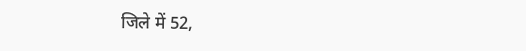जिले में 52,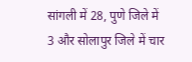सांगली में 28, पुणे जिले में 3 और सोलापुर जिले में चार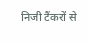निजी टैंकरों से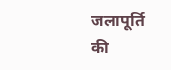जलापूर्ति की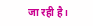जा रही है।